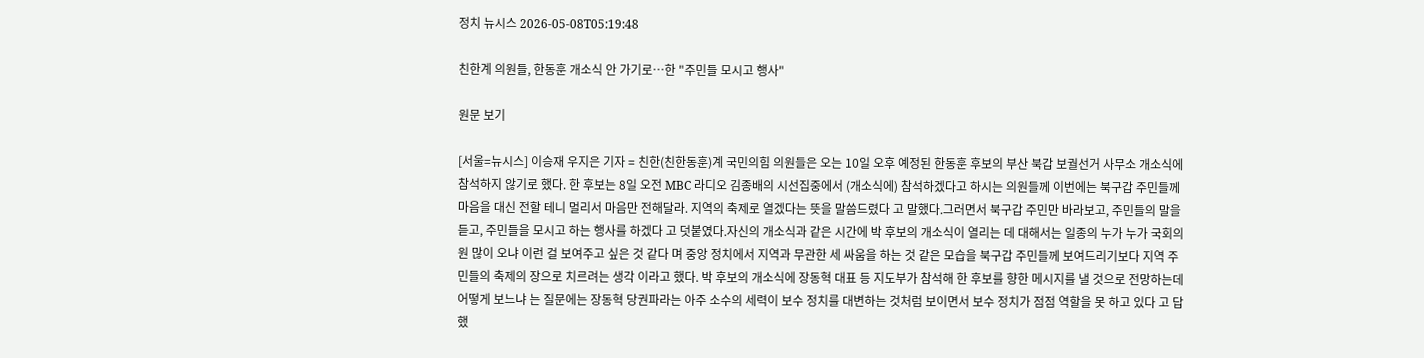정치 뉴시스 2026-05-08T05:19:48

친한계 의원들, 한동훈 개소식 안 가기로…한 "주민들 모시고 행사"

원문 보기

[서울=뉴시스] 이승재 우지은 기자 = 친한(친한동훈)계 국민의힘 의원들은 오는 10일 오후 예정된 한동훈 후보의 부산 북갑 보궐선거 사무소 개소식에 참석하지 않기로 했다. 한 후보는 8일 오전 MBC 라디오 김종배의 시선집중에서 (개소식에) 참석하겠다고 하시는 의원들께 이번에는 북구갑 주민들께 마음을 대신 전할 테니 멀리서 마음만 전해달라. 지역의 축제로 열겠다는 뜻을 말씀드렸다 고 말했다.그러면서 북구갑 주민만 바라보고, 주민들의 말을 듣고, 주민들을 모시고 하는 행사를 하겠다 고 덧붙였다.자신의 개소식과 같은 시간에 박 후보의 개소식이 열리는 데 대해서는 일종의 누가 누가 국회의원 많이 오냐 이런 걸 보여주고 싶은 것 같다 며 중앙 정치에서 지역과 무관한 세 싸움을 하는 것 같은 모습을 북구갑 주민들께 보여드리기보다 지역 주민들의 축제의 장으로 치르려는 생각 이라고 했다. 박 후보의 개소식에 장동혁 대표 등 지도부가 참석해 한 후보를 향한 메시지를 낼 것으로 전망하는데 어떻게 보느냐 는 질문에는 장동혁 당권파라는 아주 소수의 세력이 보수 정치를 대변하는 것처럼 보이면서 보수 정치가 점점 역할을 못 하고 있다 고 답했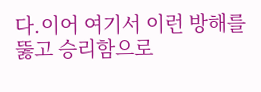다.이어 여기서 이런 방해를 뚫고 승리함으로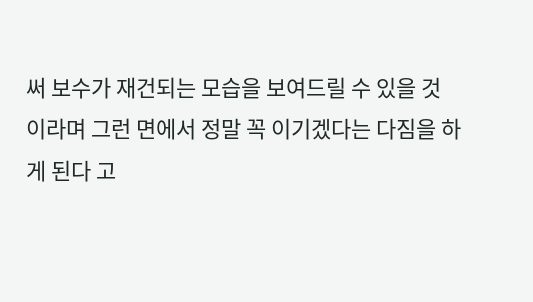써 보수가 재건되는 모습을 보여드릴 수 있을 것 이라며 그런 면에서 정말 꼭 이기겠다는 다짐을 하게 된다 고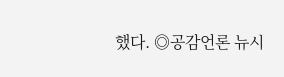했다. ◎공감언론 뉴시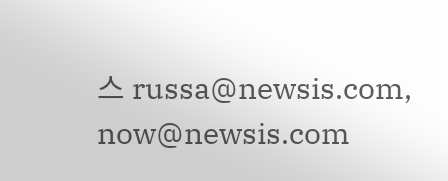스 russa@newsis.com, now@newsis.com